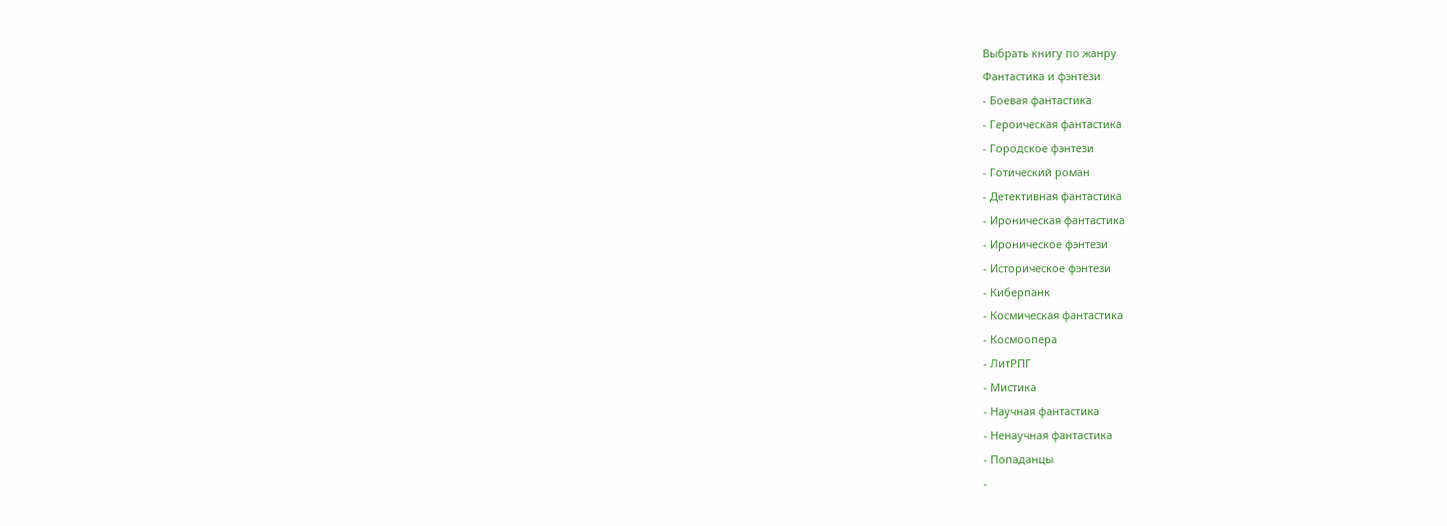Выбрать книгу по жанру
Фантастика и фэнтези
- Боевая фантастика
- Героическая фантастика
- Городское фэнтези
- Готический роман
- Детективная фантастика
- Ироническая фантастика
- Ироническое фэнтези
- Историческое фэнтези
- Киберпанк
- Космическая фантастика
- Космоопера
- ЛитРПГ
- Мистика
- Научная фантастика
- Ненаучная фантастика
- Попаданцы
-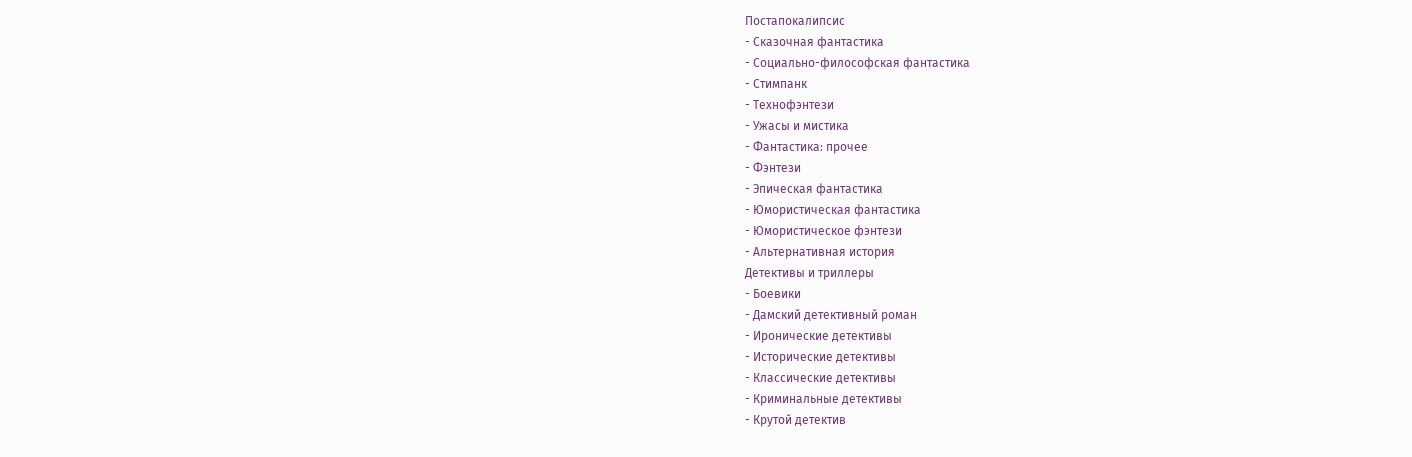Постапокалипсис
- Сказочная фантастика
- Социально-философская фантастика
- Стимпанк
- Технофэнтези
- Ужасы и мистика
- Фантастика: прочее
- Фэнтези
- Эпическая фантастика
- Юмористическая фантастика
- Юмористическое фэнтези
- Альтернативная история
Детективы и триллеры
- Боевики
- Дамский детективный роман
- Иронические детективы
- Исторические детективы
- Классические детективы
- Криминальные детективы
- Крутой детектив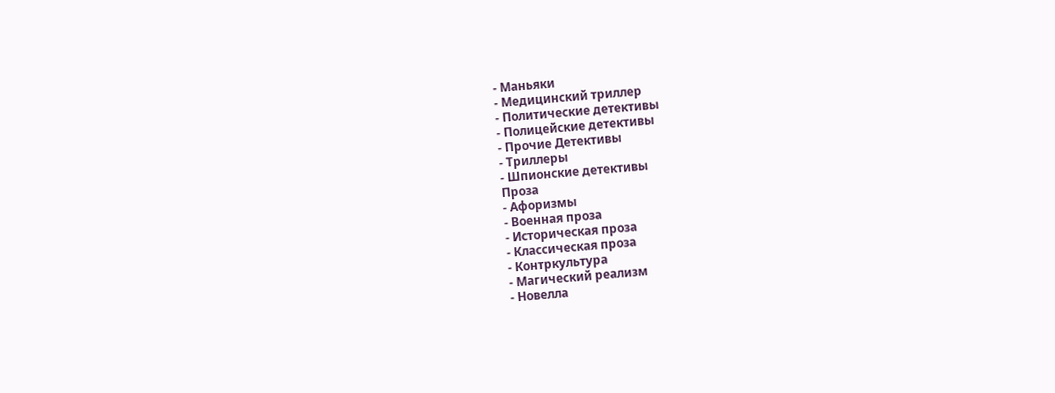- Маньяки
- Медицинский триллер
- Политические детективы
- Полицейские детективы
- Прочие Детективы
- Триллеры
- Шпионские детективы
Проза
- Афоризмы
- Военная проза
- Историческая проза
- Классическая проза
- Контркультура
- Магический реализм
- Новелла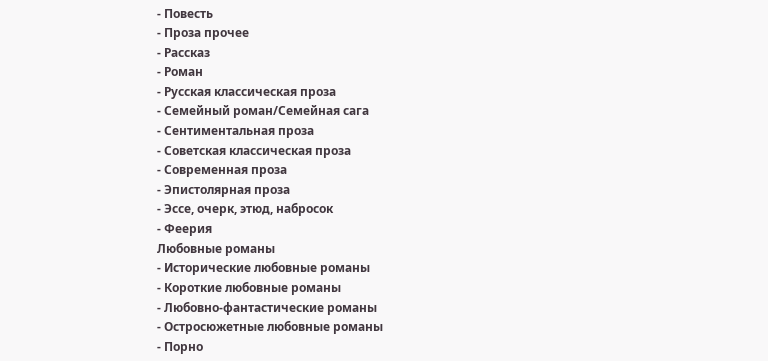- Повесть
- Проза прочее
- Рассказ
- Роман
- Русская классическая проза
- Семейный роман/Семейная сага
- Сентиментальная проза
- Советская классическая проза
- Современная проза
- Эпистолярная проза
- Эссе, очерк, этюд, набросок
- Феерия
Любовные романы
- Исторические любовные романы
- Короткие любовные романы
- Любовно-фантастические романы
- Остросюжетные любовные романы
- Порно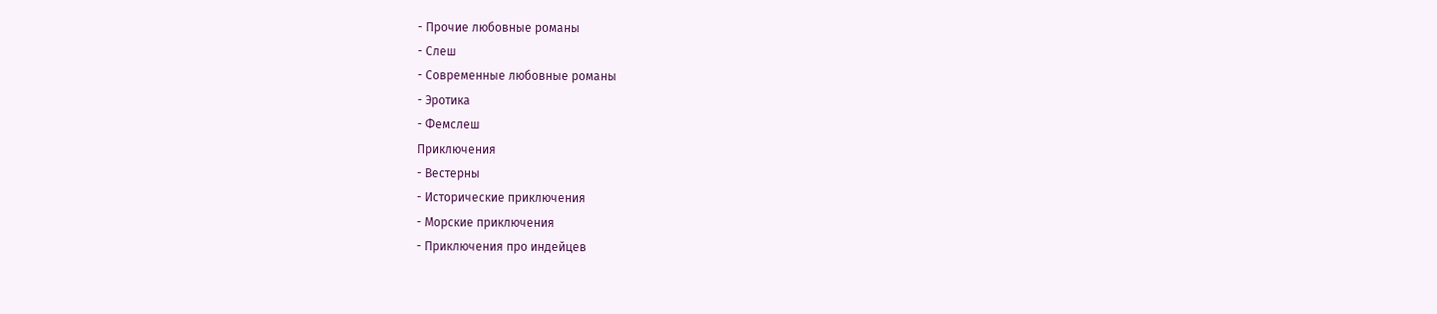- Прочие любовные романы
- Слеш
- Современные любовные романы
- Эротика
- Фемслеш
Приключения
- Вестерны
- Исторические приключения
- Морские приключения
- Приключения про индейцев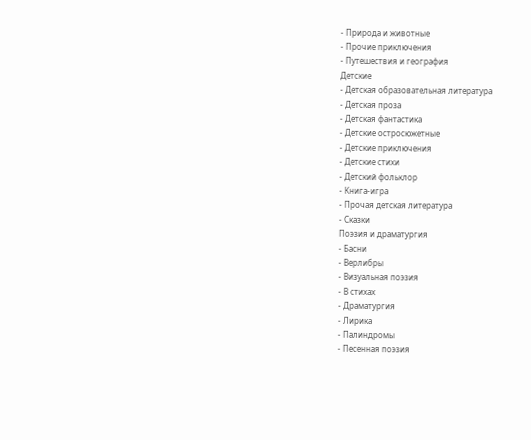- Природа и животные
- Прочие приключения
- Путешествия и география
Детские
- Детская образовательная литература
- Детская проза
- Детская фантастика
- Детские остросюжетные
- Детские приключения
- Детские стихи
- Детский фольклор
- Книга-игра
- Прочая детская литература
- Сказки
Поэзия и драматургия
- Басни
- Верлибры
- Визуальная поэзия
- В стихах
- Драматургия
- Лирика
- Палиндромы
- Песенная поэзия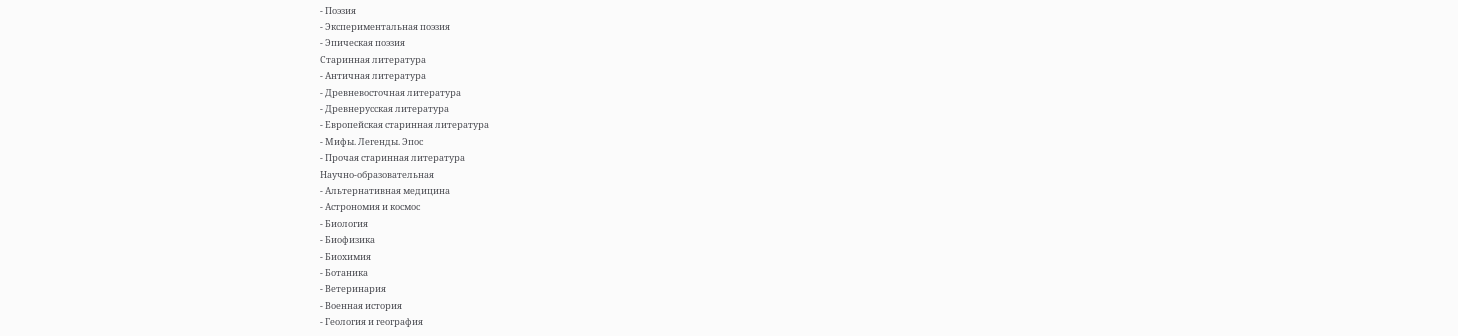- Поэзия
- Экспериментальная поэзия
- Эпическая поэзия
Старинная литература
- Античная литература
- Древневосточная литература
- Древнерусская литература
- Европейская старинная литература
- Мифы. Легенды. Эпос
- Прочая старинная литература
Научно-образовательная
- Альтернативная медицина
- Астрономия и космос
- Биология
- Биофизика
- Биохимия
- Ботаника
- Ветеринария
- Военная история
- Геология и география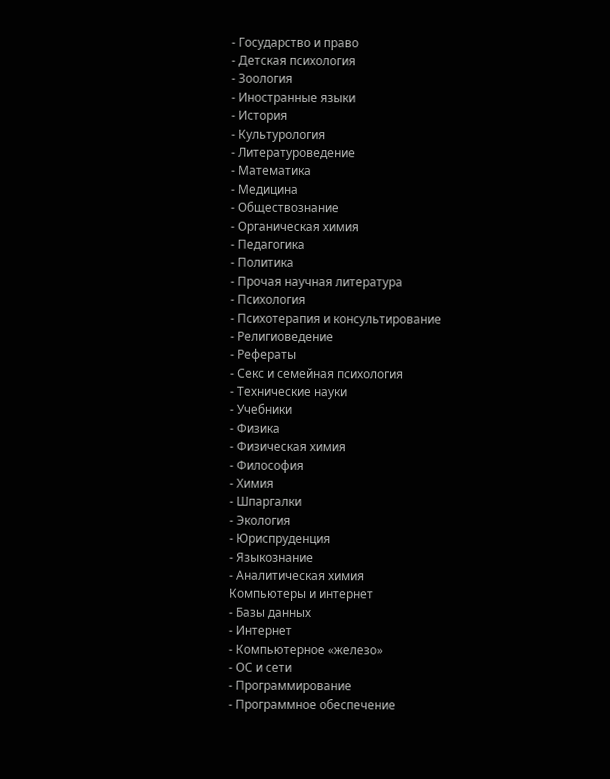- Государство и право
- Детская психология
- Зоология
- Иностранные языки
- История
- Культурология
- Литературоведение
- Математика
- Медицина
- Обществознание
- Органическая химия
- Педагогика
- Политика
- Прочая научная литература
- Психология
- Психотерапия и консультирование
- Религиоведение
- Рефераты
- Секс и семейная психология
- Технические науки
- Учебники
- Физика
- Физическая химия
- Философия
- Химия
- Шпаргалки
- Экология
- Юриспруденция
- Языкознание
- Аналитическая химия
Компьютеры и интернет
- Базы данных
- Интернет
- Компьютерное «железо»
- ОС и сети
- Программирование
- Программное обеспечение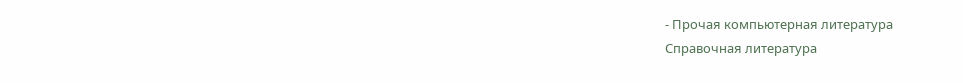- Прочая компьютерная литература
Справочная литература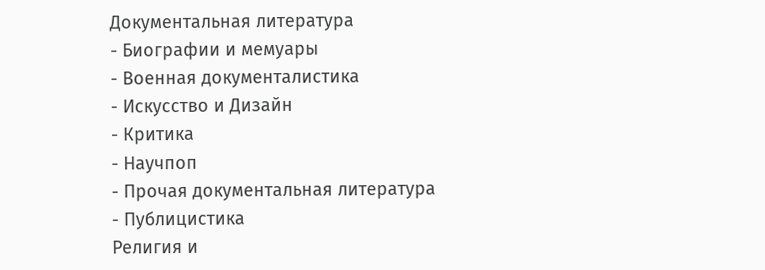Документальная литература
- Биографии и мемуары
- Военная документалистика
- Искусство и Дизайн
- Критика
- Научпоп
- Прочая документальная литература
- Публицистика
Религия и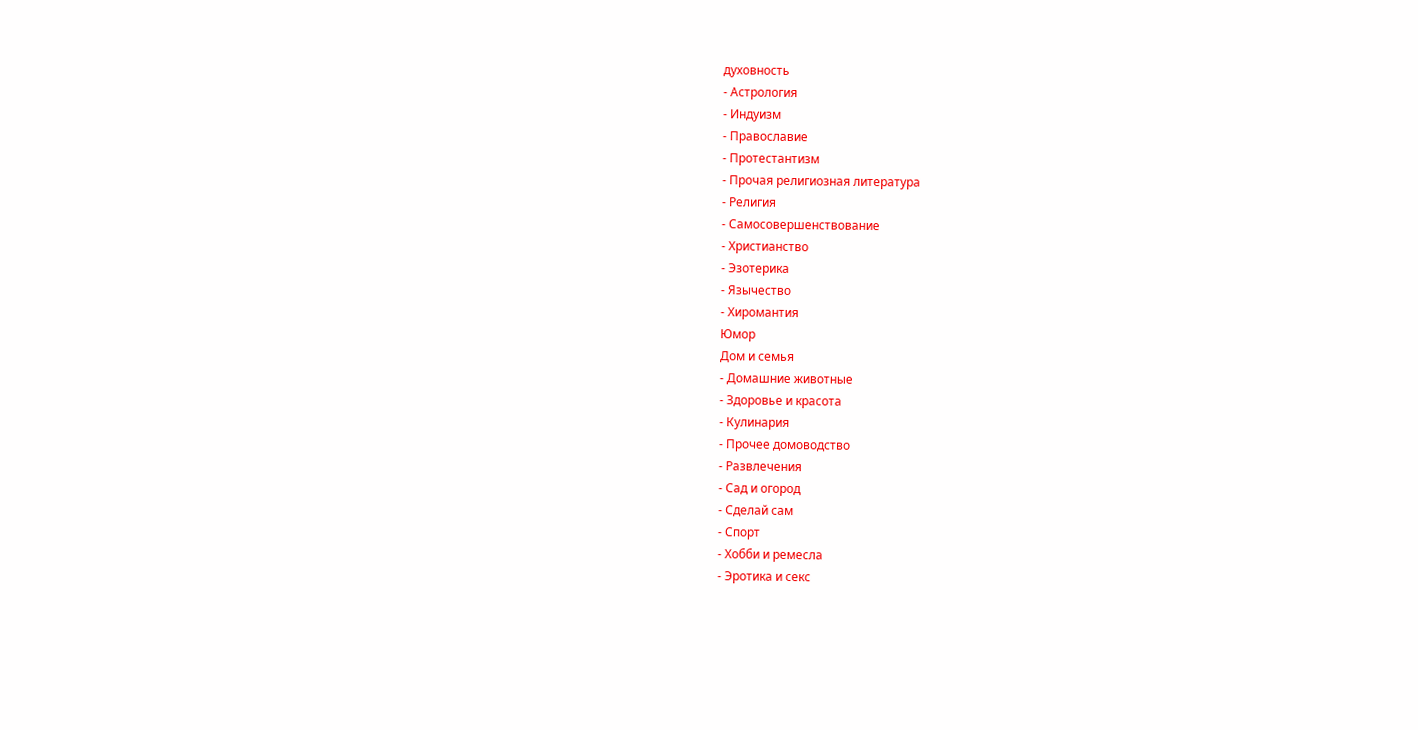духовность
- Астрология
- Индуизм
- Православие
- Протестантизм
- Прочая религиозная литература
- Религия
- Самосовершенствование
- Христианство
- Эзотерика
- Язычество
- Хиромантия
Юмор
Дом и семья
- Домашние животные
- Здоровье и красота
- Кулинария
- Прочее домоводство
- Развлечения
- Сад и огород
- Сделай сам
- Спорт
- Хобби и ремесла
- Эротика и секс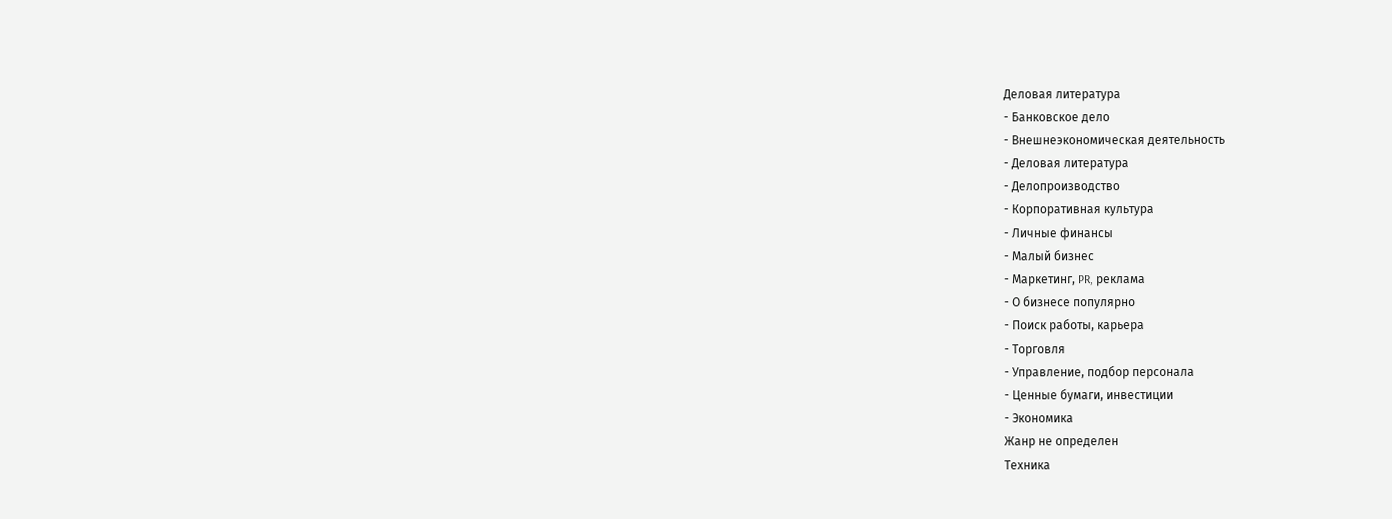Деловая литература
- Банковское дело
- Внешнеэкономическая деятельность
- Деловая литература
- Делопроизводство
- Корпоративная культура
- Личные финансы
- Малый бизнес
- Маркетинг, PR, реклама
- О бизнесе популярно
- Поиск работы, карьера
- Торговля
- Управление, подбор персонала
- Ценные бумаги, инвестиции
- Экономика
Жанр не определен
Техника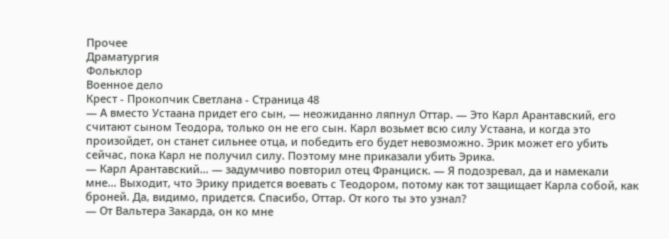Прочее
Драматургия
Фольклор
Военное дело
Крест - Прокопчик Светлана - Страница 48
— А вместо Устаана придет его сын, — неожиданно ляпнул Оттар. — Это Карл Арантавский, его считают сыном Теодора, только он не его сын. Карл возьмет всю силу Устаана, и когда это произойдет, он станет сильнее отца, и победить его будет невозможно. Эрик может его убить сейчас, пока Карл не получил силу. Поэтому мне приказали убить Эрика.
— Карл Арантавский… — задумчиво повторил отец Франциск. — Я подозревал, да и намекали мне… Выходит, что Эрику придется воевать с Теодором, потому как тот защищает Карла собой, как броней. Да, видимо, придется. Спасибо, Оттар. От кого ты это узнал?
— От Вальтера Закарда, он ко мне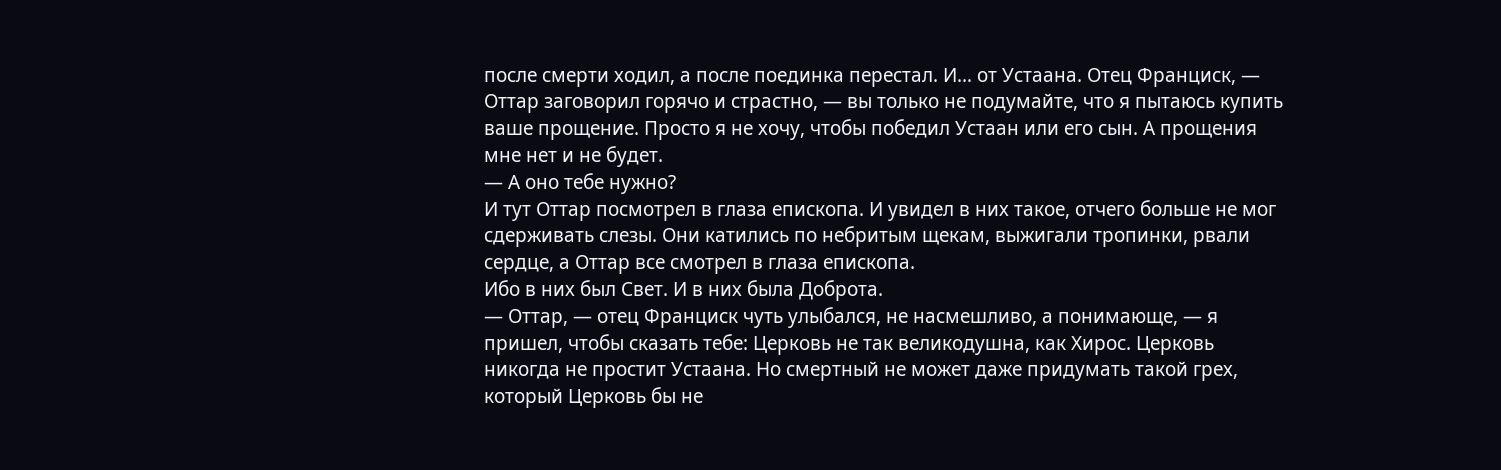после смерти ходил, а после поединка перестал. И… от Устаана. Отец Франциск, — Оттар заговорил горячо и страстно, — вы только не подумайте, что я пытаюсь купить ваше прощение. Просто я не хочу, чтобы победил Устаан или его сын. А прощения мне нет и не будет.
— А оно тебе нужно?
И тут Оттар посмотрел в глаза епископа. И увидел в них такое, отчего больше не мог сдерживать слезы. Они катились по небритым щекам, выжигали тропинки, рвали сердце, а Оттар все смотрел в глаза епископа.
Ибо в них был Свет. И в них была Доброта.
— Оттар, — отец Франциск чуть улыбался, не насмешливо, а понимающе, — я пришел, чтобы сказать тебе: Церковь не так великодушна, как Хирос. Церковь никогда не простит Устаана. Но смертный не может даже придумать такой грех, который Церковь бы не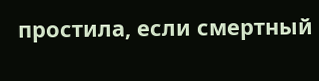простила, если смертный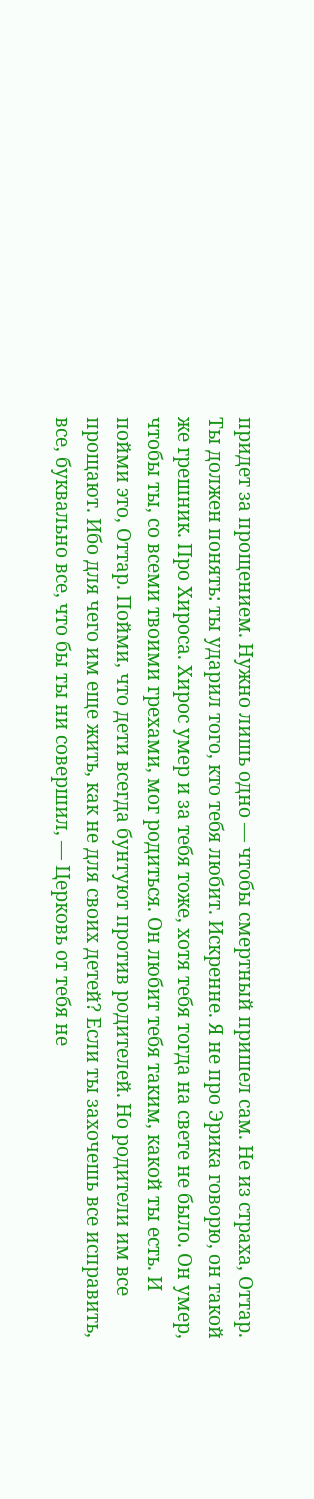придет за прощением. Нужно лишь одно — чтобы смертный пришел сам. Не из страха, Оттар. Ты должен понять: ты ударил того, кто тебя любит. Искренне. Я не про Эрика говорю, он такой же грешник. Про Хироса. Хирос умер и за тебя тоже, хотя тебя тогда на свете не было. Он умер, чтобы ты, со всеми твоими грехами, мог родиться. Он любит тебя таким, какой ты есть. И пойми это, Оттар. Пойми, что дети всегда бунтуют против родителей. Но родители им все прощают. Ибо для чего им еще жить, как не для своих детей? Если ты захочешь все исправить, все, буквально все, что бы ты ни совершил, — Церковь от тебя не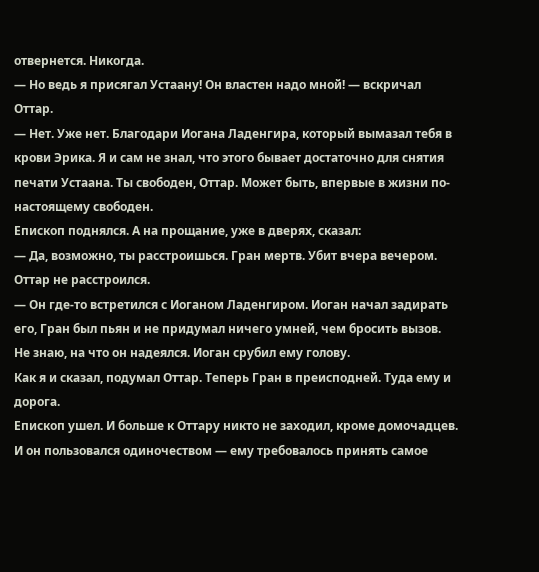отвернется. Никогда.
— Но ведь я присягал Устаану! Он властен надо мной! — вскричал Оттар.
— Нет. Уже нет. Благодари Иогана Ладенгира, который вымазал тебя в крови Эрика. Я и сам не знал, что этого бывает достаточно для снятия печати Устаана. Ты свободен, Оттар. Может быть, впервые в жизни по-настоящему свободен.
Епископ поднялся. А на прощание, уже в дверях, сказал:
— Да, возможно, ты расстроишься. Гран мертв. Убит вчера вечером.
Оттар не расстроился.
— Он где-то встретился с Иоганом Ладенгиром. Иоган начал задирать его, Гран был пьян и не придумал ничего умней, чем бросить вызов. Не знаю, на что он надеялся. Иоган срубил ему голову.
Как я и сказал, подумал Оттар. Теперь Гран в преисподней. Туда ему и дорога.
Епископ ушел. И больше к Оттару никто не заходил, кроме домочадцев. И он пользовался одиночеством — ему требовалось принять самое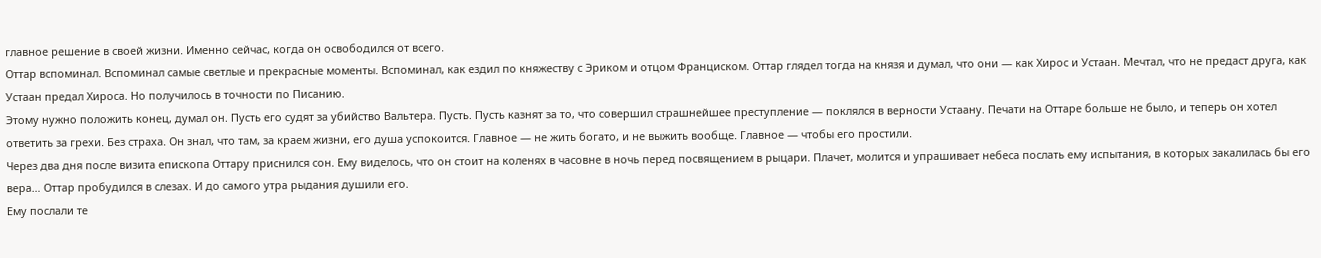главное решение в своей жизни. Именно сейчас, когда он освободился от всего.
Оттар вспоминал. Вспоминал самые светлые и прекрасные моменты. Вспоминал, как ездил по княжеству с Эриком и отцом Франциском. Оттар глядел тогда на князя и думал, что они — как Хирос и Устаан. Мечтал, что не предаст друга, как Устаан предал Хироса. Но получилось в точности по Писанию.
Этому нужно положить конец, думал он. Пусть его судят за убийство Вальтера. Пусть. Пусть казнят за то, что совершил страшнейшее преступление — поклялся в верности Устаану. Печати на Оттаре больше не было, и теперь он хотел ответить за грехи. Без страха. Он знал, что там, за краем жизни, его душа успокоится. Главное — не жить богато, и не выжить вообще. Главное — чтобы его простили.
Через два дня после визита епископа Оттару приснился сон. Ему виделось, что он стоит на коленях в часовне в ночь перед посвящением в рыцари. Плачет, молится и упрашивает небеса послать ему испытания, в которых закалилась бы его вера… Оттар пробудился в слезах. И до самого утра рыдания душили его.
Ему послали те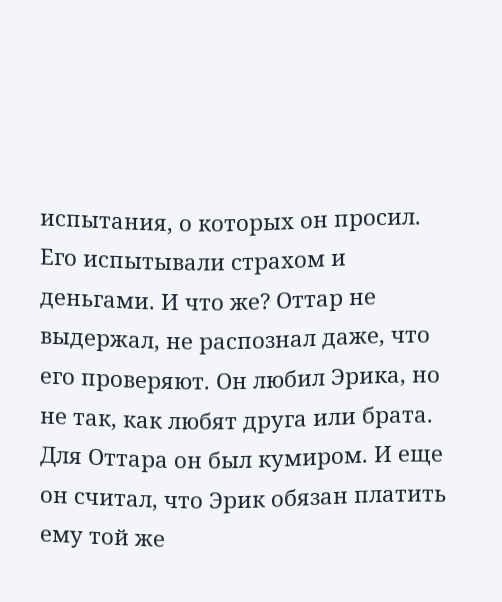испытания, о которых он просил. Его испытывали страхом и деньгами. И что же? Оттар не выдержал, не распознал даже, что его проверяют. Он любил Эрика, но не так, как любят друга или брата. Для Оттара он был кумиром. И еще он считал, что Эрик обязан платить ему той же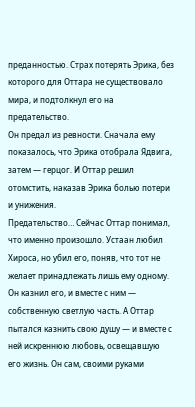преданностью. Страх потерять Эрика, без которого для Оттара не существовало мира, и подтолкнул его на предательство.
Он предал из ревности. Сначала ему показалось, что Эрика отобрала Ядвига, затем — герцог. И Оттар решил отомстить, наказав Эрика болью потери и унижения.
Предательство… Сейчас Оттар понимал, что именно произошло. Устаан любил Хироса, но убил его, поняв, что тот не желает принадлежать лишь ему одному. Он казнил его, и вместе с ним — собственную светлую часть. А Оттар пытался казнить свою душу — и вместе с ней искреннюю любовь, освещавшую его жизнь. Он сам, своими руками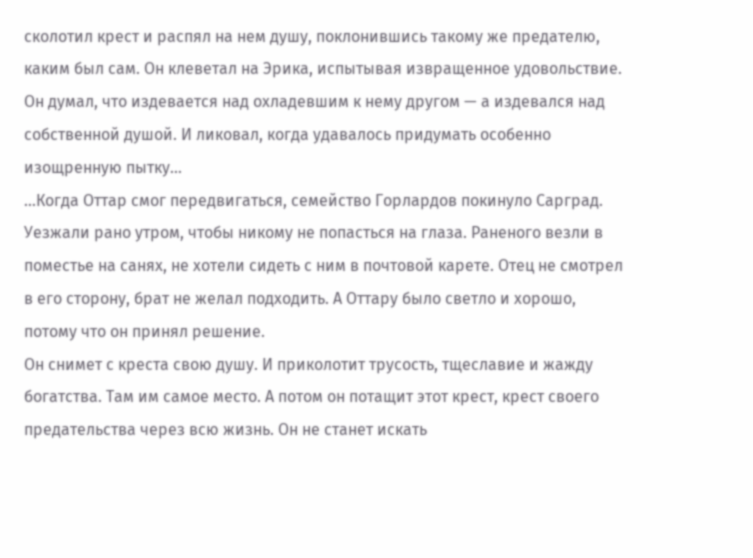сколотил крест и распял на нем душу, поклонившись такому же предателю, каким был сам. Он клеветал на Эрика, испытывая извращенное удовольствие. Он думал, что издевается над охладевшим к нему другом — а издевался над собственной душой. И ликовал, когда удавалось придумать особенно изощренную пытку…
…Когда Оттар смог передвигаться, семейство Горлардов покинуло Сарград. Уезжали рано утром, чтобы никому не попасться на глаза. Раненого везли в поместье на санях, не хотели сидеть с ним в почтовой карете. Отец не смотрел в его сторону, брат не желал подходить. А Оттару было светло и хорошо, потому что он принял решение.
Он снимет с креста свою душу. И приколотит трусость, тщеславие и жажду богатства. Там им самое место. А потом он потащит этот крест, крест своего предательства через всю жизнь. Он не станет искать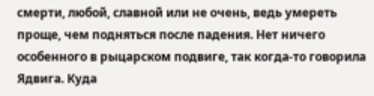смерти, любой, славной или не очень, ведь умереть проще, чем подняться после падения. Нет ничего особенного в рыцарском подвиге, так когда-то говорила Ядвига. Куда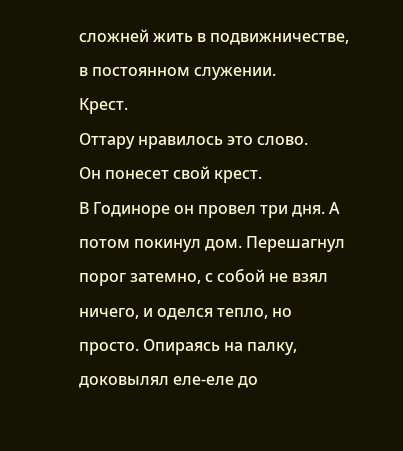сложней жить в подвижничестве, в постоянном служении.
Крест.
Оттару нравилось это слово.
Он понесет свой крест.
В Годиноре он провел три дня. А потом покинул дом. Перешагнул порог затемно, с собой не взял ничего, и оделся тепло, но просто. Опираясь на палку, доковылял еле-еле до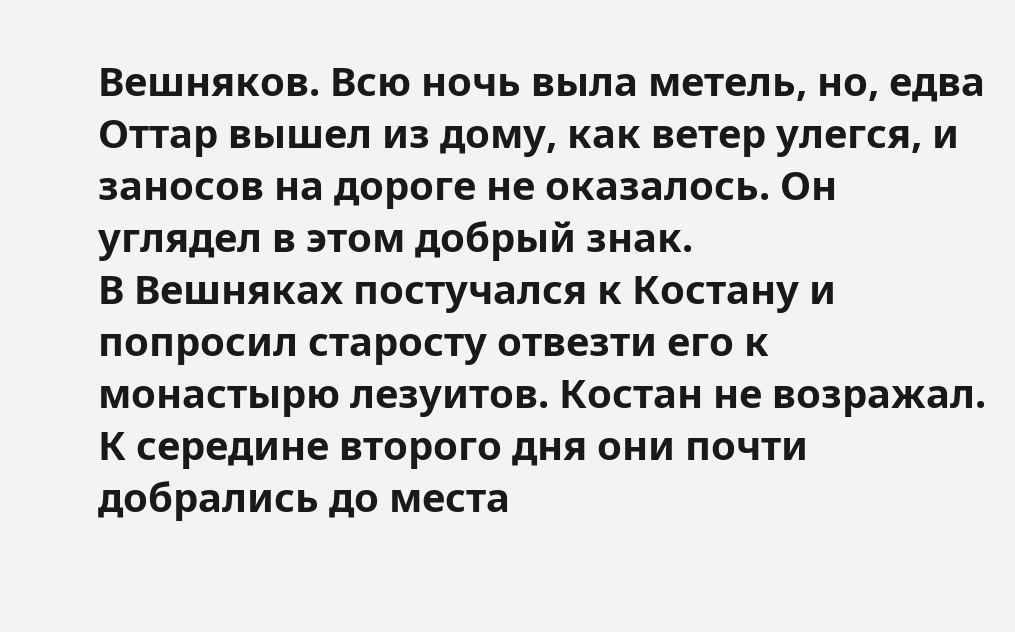Вешняков. Всю ночь выла метель, но, едва Оттар вышел из дому, как ветер улегся, и заносов на дороге не оказалось. Он углядел в этом добрый знак.
В Вешняках постучался к Костану и попросил старосту отвезти его к монастырю лезуитов. Костан не возражал.
К середине второго дня они почти добрались до места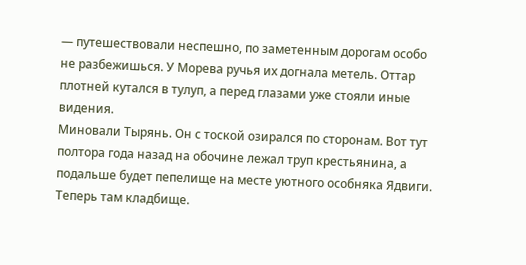— путешествовали неспешно, по заметенным дорогам особо не разбежишься. У Морева ручья их догнала метель. Оттар плотней кутался в тулуп, а перед глазами уже стояли иные видения.
Миновали Тырянь. Он с тоской озирался по сторонам. Вот тут полтора года назад на обочине лежал труп крестьянина, а подальше будет пепелище на месте уютного особняка Ядвиги. Теперь там кладбище.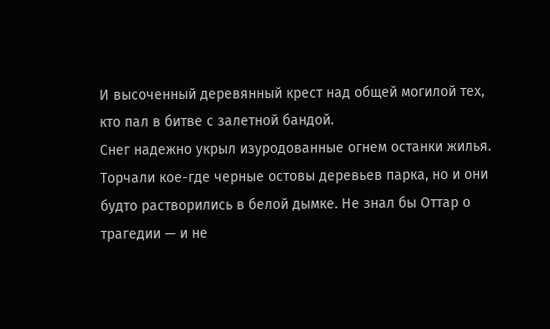И высоченный деревянный крест над общей могилой тех, кто пал в битве с залетной бандой.
Снег надежно укрыл изуродованные огнем останки жилья. Торчали кое-где черные остовы деревьев парка, но и они будто растворились в белой дымке. Не знал бы Оттар о трагедии — и не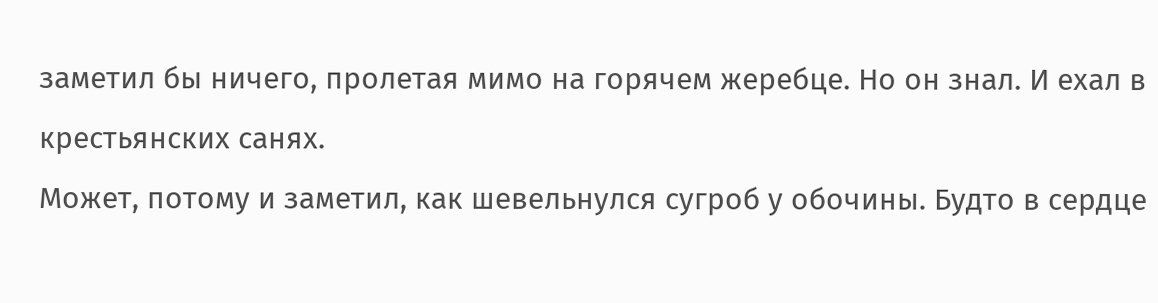заметил бы ничего, пролетая мимо на горячем жеребце. Но он знал. И ехал в крестьянских санях.
Может, потому и заметил, как шевельнулся сугроб у обочины. Будто в сердце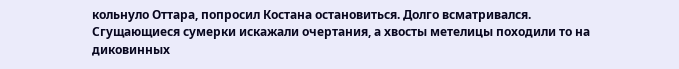кольнуло Оттара, попросил Костана остановиться. Долго всматривался. Сгущающиеся сумерки искажали очертания, а хвосты метелицы походили то на диковинных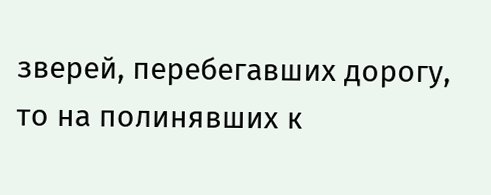зверей, перебегавших дорогу, то на полинявших к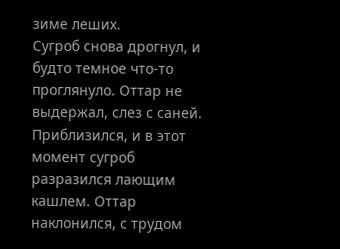зиме леших.
Сугроб снова дрогнул, и будто темное что-то проглянуло. Оттар не выдержал, слез с саней. Приблизился, и в этот момент сугроб разразился лающим кашлем. Оттар наклонился, с трудом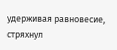удерживая равновесие, стряхнул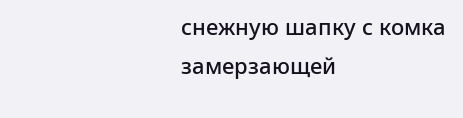снежную шапку с комка замерзающей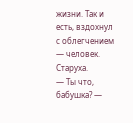жизни. Так и есть, вздохнул с облегчением — человек. Старуха.
— Ты что, бабушка? —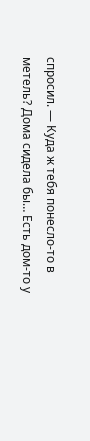спросил. — Куда ж тебя понесло-то в метель? Дома сидела бы… Есть дом-то у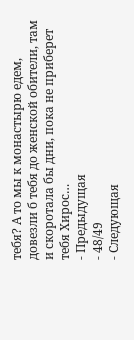тебя? А то мы к монастырю едем, довезли б тебя до женской обители, там и скоротала бы дни, пока не приберет тебя Хирос…
- Предыдущая
- 48/49
- Следующая